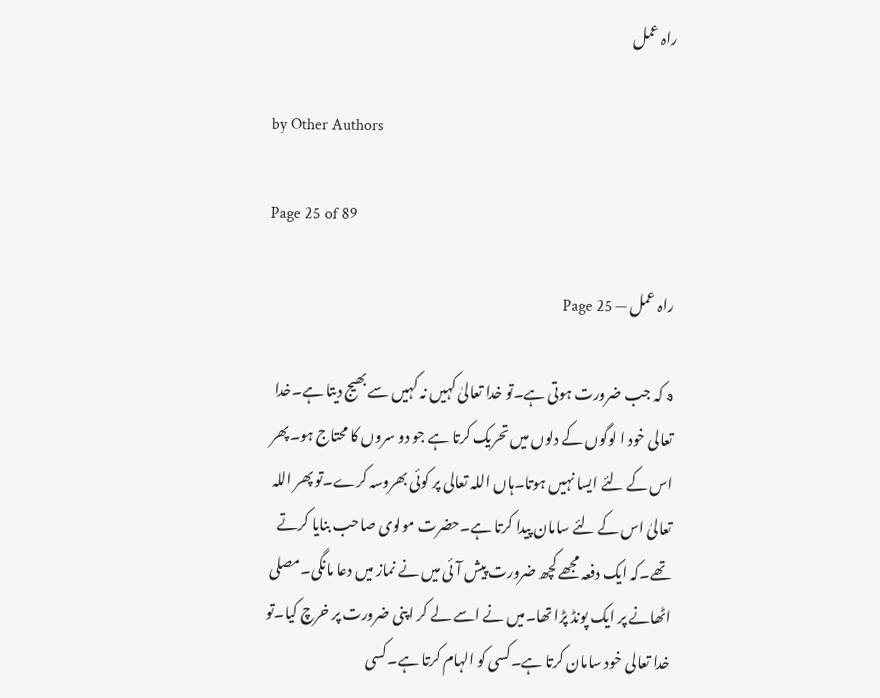راہ عمل

by Other Authors

Page 25 of 89

راہ عمل — Page 25

ง کہ جب ضرورت ہوتی ہے۔تو خدا تعالیٰ کہیں نہ کہیں سے بھیج دیتا ہے۔خدا تعالی خود ا لوگوں کے دلوں میں تحریک کرتا ہے جو دو سروں کا محتاج ہو۔پھر اس کے لئے ایسا نہیں ہوتا۔ہاں اللہ تعالی پر کوئی بھروسہ کرے۔تو پھر اللہ تعالیٰ اس کے لئے سامان پیدا کرتا ہے۔حضرت مولوی صاحب بنایا کرتے تھے۔کہ ایک دفعہ مجھے کچھ ضرورت پیش آئی میں نے نماز میں دعا مانگی۔مصلی اٹھانے پر ایک پونڈ پڑا تھا۔میں نے اسے لے کر اپنی ضرورت پر خرچ کیا۔تو خدا تعالی خود سامان کرتا ہے۔کسی کو الہام کرتا ہے۔کسی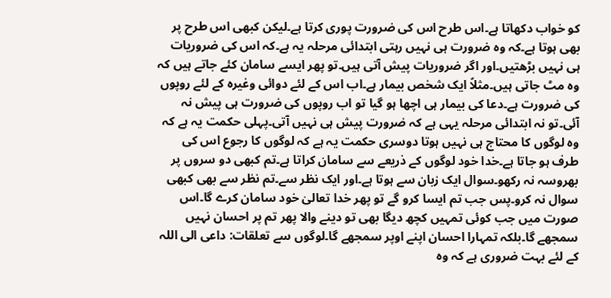کو خواب دکھاتا ہے۔اس طرح اس کی ضرورت پوری کرتا ہے۔لیکن کبھی اس طرح پر بھی ہوتا ہے۔کہ وہ ضرورت ہی نہیں رہتی ابتدائی مرحلہ یہ ہے۔کہ اس کی ضروریات ہی نہیں بڑھتیں۔اور اگر ضروریات پیش آتی ہیں۔تو پھر ایسے سامان کئے جاتے ہیں کہ وہ مٹ جاتی ہیں۔مثلاً ایک شخص بیمار ہے۔اب اس کے لئے دوائی وغیرہ کے لئے روپوں کی ضرورت ہے۔دعا کی بیمار ہی اچھا ہو گیا تو اب روپوں کی ضرورت ہی پیش نہ آئی۔تو نہ ابتدائی مرحلہ یہی ہے کہ ضرورت پیش ہی نہیں آتی۔پہلی حکمت یہ ہے کہ وہ لوگوں کا محتاج ہی نہیں ہوتا دوسری حکمت یہ ہے کہ لوگوں کا رجوع اس کی طرف ہو جاتا ہے۔خدا خود لوگوں کے ذریعے سے سامان کراتا ہے۔تم کبھی دو سروں پر بھروسہ نہ رکھو۔سوال ایک زبان سے ہوتا ہے۔اور ایک نظر سے۔تم نظر سے بھی کبھی سوال نہ کرو۔پس جب تم ایسا کرو گے تو پھر خدا تعالیٰ خود سامان کرے گا۔اس صورت میں جب کوئی تمہیں کچھ دیگا بھی تو دینے والا پھر تم پر احسان نہیں سمجھے گا۔بلکہ تمہارا احسان اپنے اوپر سمجھے گا۔لوگوں سے تعلقات: داعی الی اللہ کے لئے بہت ضروری ہے کہ وہ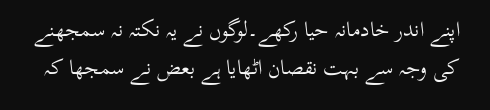اپنے اندر خادمانہ حیا رکھے۔لوگوں نے یہ نکتہ نہ سمجھنے کی وجہ سے بہت نقصان اٹھایا ہے بعض نے سمجھا کہ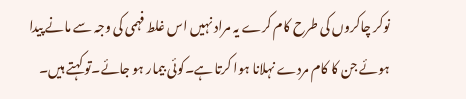نوکر چاکروں کی طرح کام کرے یہ مراد نہیں اس غلط فہمی کی وجہ سے مانے پیدا ہوئے جن کا کام مردے نہلانا ہوا کرتا ہے۔کوئی بیمار ہو جائے۔تو کہتے ہیں۔